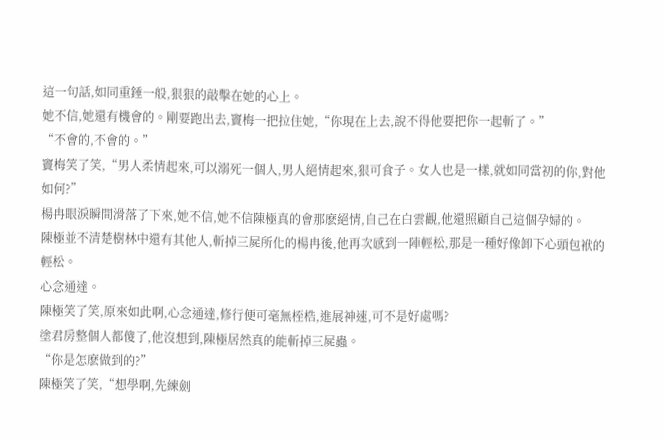這一句話,如同重錘一般,狠狠的敲擊在她的心上。
她不信,她還有機會的。剛要跑出去,竇梅一把拉住她,“你現在上去,說不得他要把你一起斬了。”
“不會的,不會的。”
竇梅笑了笑,“男人柔情起來,可以溺死一個人,男人絕情起來,狠可食子。女人也是一樣,就如同當初的你,對他如何?”
楊冉眼淚瞬間滑落了下來,她不信,她不信陳極真的會那麽絕情,自己在白雲觀,他還照顧自己這個孕婦的。
陳極並不清楚樹林中還有其他人,斬掉三屍所化的楊冉後,他再次感到一陣輕松,那是一種好像卸下心頭包袱的輕松。
心念通達。
陳極笑了笑,原來如此啊,心念通達,修行便可毫無桎梏,進展神速,可不是好處嗎?
塗君房整個人都傻了,他沒想到,陳極居然真的能斬掉三屍蟲。
“你是怎麽做到的?”
陳極笑了笑,“想學啊,先練劍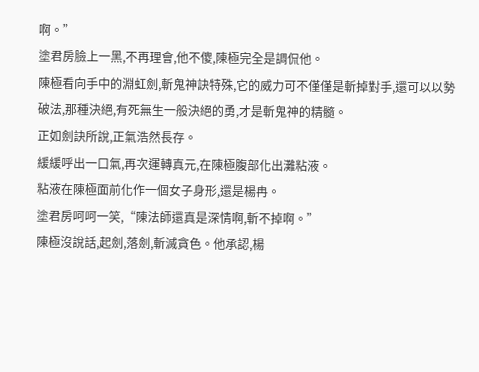啊。”
塗君房臉上一黑,不再理會,他不傻,陳極完全是調侃他。
陳極看向手中的淵虹劍,斬鬼神訣特殊,它的威力可不僅僅是斬掉對手,還可以以勢破法,那種決絕,有死無生一般決絕的勇,才是斬鬼神的精髓。
正如劍訣所說,正氣浩然長存。
緩緩呼出一口氣,再次運轉真元,在陳極腹部化出灘粘液。
粘液在陳極面前化作一個女子身形,還是楊冉。
塗君房呵呵一笑,“陳法師還真是深情啊,斬不掉啊。”
陳極沒說話,起劍,落劍,斬滅貪色。他承認,楊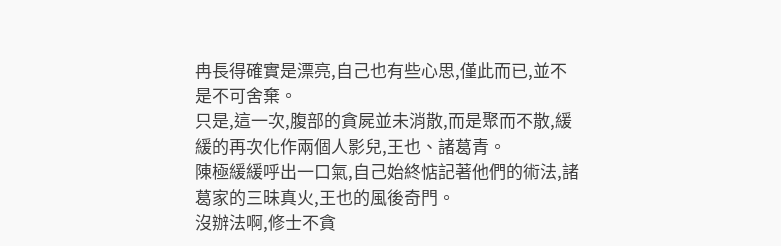冉長得確實是漂亮,自己也有些心思,僅此而已,並不是不可舍棄。
只是,這一次,腹部的貪屍並未消散,而是聚而不散,緩緩的再次化作兩個人影兒,王也、諸葛青。
陳極緩緩呼出一口氣,自己始終惦記著他們的術法,諸葛家的三昧真火,王也的風後奇門。
沒辦法啊,修士不貪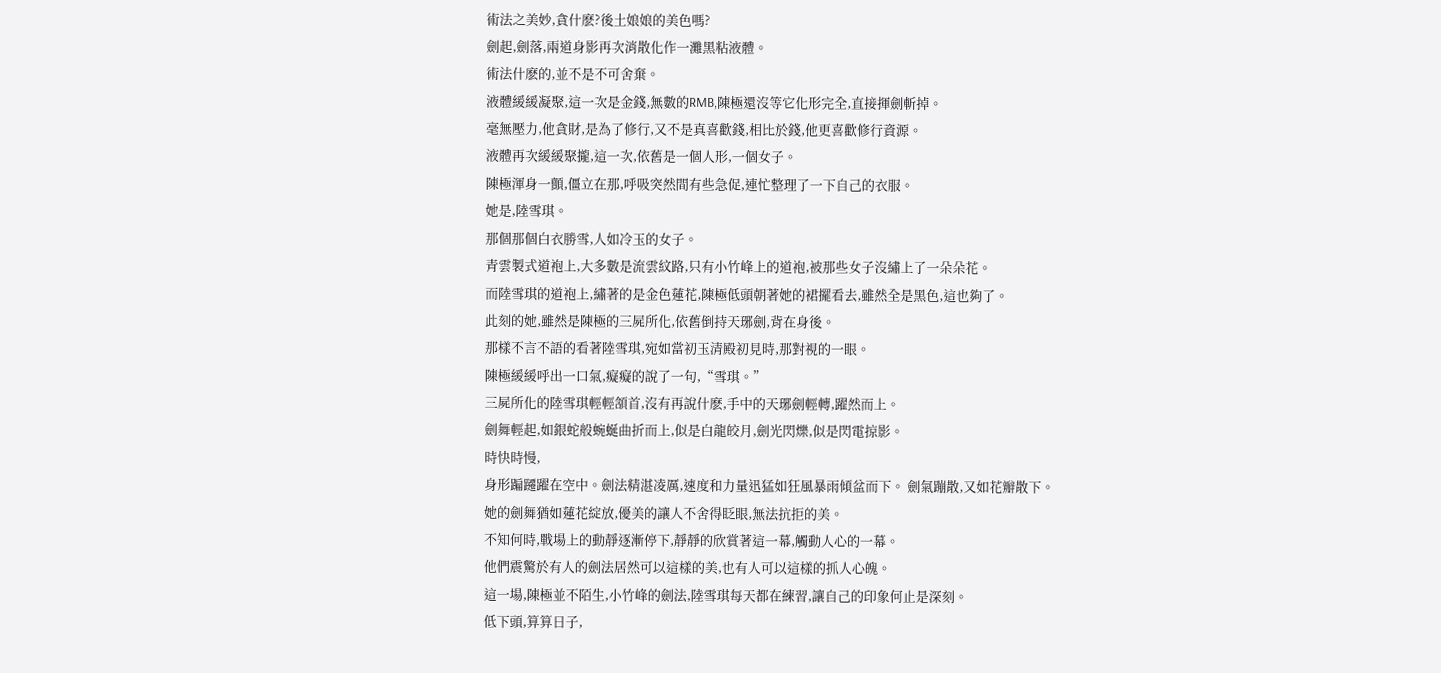術法之美妙,貪什麽?後土娘娘的美色嗎?
劍起,劍落,兩道身影再次消散化作一灘黑粘液體。
術法什麽的,並不是不可舍棄。
液體緩緩凝聚,這一次是金錢,無數的RMB,陳極還沒等它化形完全,直接揮劍斬掉。
毫無壓力,他貪財,是為了修行,又不是真喜歡錢,相比於錢,他更喜歡修行資源。
液體再次緩緩聚攏,這一次,依舊是一個人形,一個女子。
陳極渾身一顫,僵立在那,呼吸突然間有些急促,連忙整理了一下自己的衣服。
她是,陸雪琪。
那個那個白衣勝雪,人如冷玉的女子。
青雲製式道袍上,大多數是流雲紋路,只有小竹峰上的道袍,被那些女子沒繡上了一朵朵花。
而陸雪琪的道袍上,繡著的是金色蓮花,陳極低頭朝著她的裙擺看去,雖然全是黑色,這也夠了。
此刻的她,雖然是陳極的三屍所化,依舊倒持天琊劍,背在身後。
那樣不言不語的看著陸雪琪,宛如當初玉清殿初見時,那對視的一眼。
陳極緩緩呼出一口氣,癡癡的說了一句,“雪琪。”
三屍所化的陸雪琪輕輕頷首,沒有再說什麽,手中的天琊劍輕轉,躍然而上。
劍舞輕起,如銀蛇般蜿蜒曲折而上,似是白龍皎月,劍光閃爍,似是閃電掠影。
時快時慢,
身形蹁躚躍在空中。劍法精湛凌厲,速度和力量迅猛如狂風暴雨傾盆而下。 劍氣蹦散,又如花瓣散下。
她的劍舞猶如蓮花綻放,優美的讓人不舍得眨眼,無法抗拒的美。
不知何時,戰場上的動靜逐漸停下,靜靜的欣賞著這一幕,觸動人心的一幕。
他們震驚於有人的劍法居然可以這樣的美,也有人可以這樣的抓人心魄。
這一場,陳極並不陌生,小竹峰的劍法,陸雪琪每天都在練習,讓自己的印象何止是深刻。
低下頭,算算日子,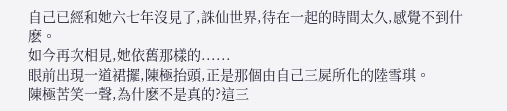自己已經和她六七年沒見了,誅仙世界,待在一起的時間太久,感覺不到什麽。
如今再次相見,她依舊那樣的......
眼前出現一道裙擺,陳極抬頭,正是那個由自己三屍所化的陸雪琪。
陳極苦笑一聲,為什麽不是真的?這三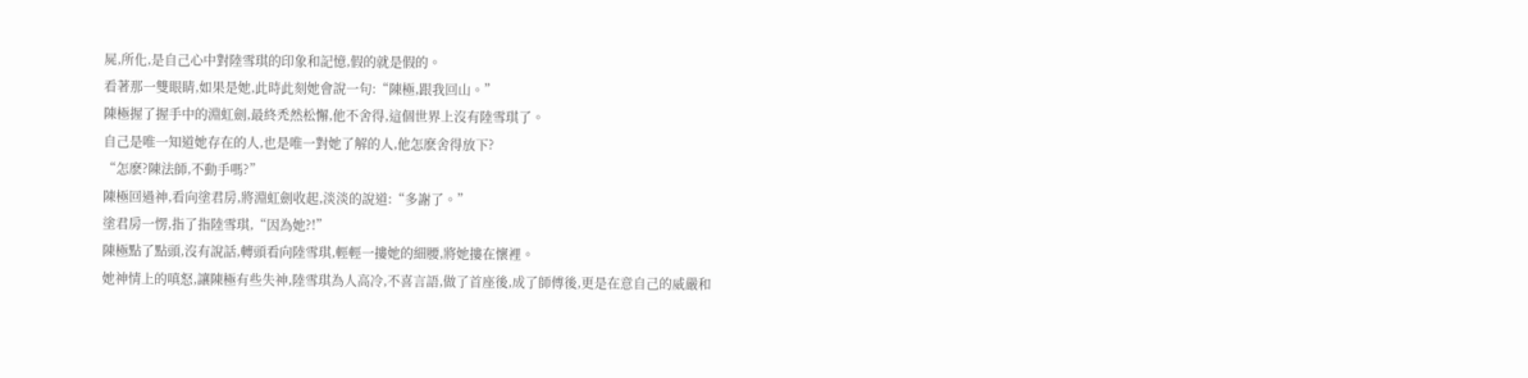屍,所化,是自己心中對陸雪琪的印象和記憶,假的就是假的。
看著那一雙眼睛,如果是她,此時此刻她會說一句:“陳極,跟我回山。”
陳極握了握手中的淵虹劍,最終禿然松懈,他不舍得,這個世界上沒有陸雪琪了。
自己是唯一知道她存在的人,也是唯一對她了解的人,他怎麽舍得放下?
“怎麽?陳法師,不動手嗎?”
陳極回過神,看向塗君房,將淵虹劍收起,淡淡的說道:“多謝了。”
塗君房一愣,指了指陸雪琪,“因為她?!”
陳極點了點頭,沒有說話,轉頭看向陸雪琪,輕輕一摟她的細腰,將她摟在懷裡。
她神情上的嗔怒,讓陳極有些失神,陸雪琪為人高冷,不喜言語,做了首座後,成了師傅後,更是在意自己的威嚴和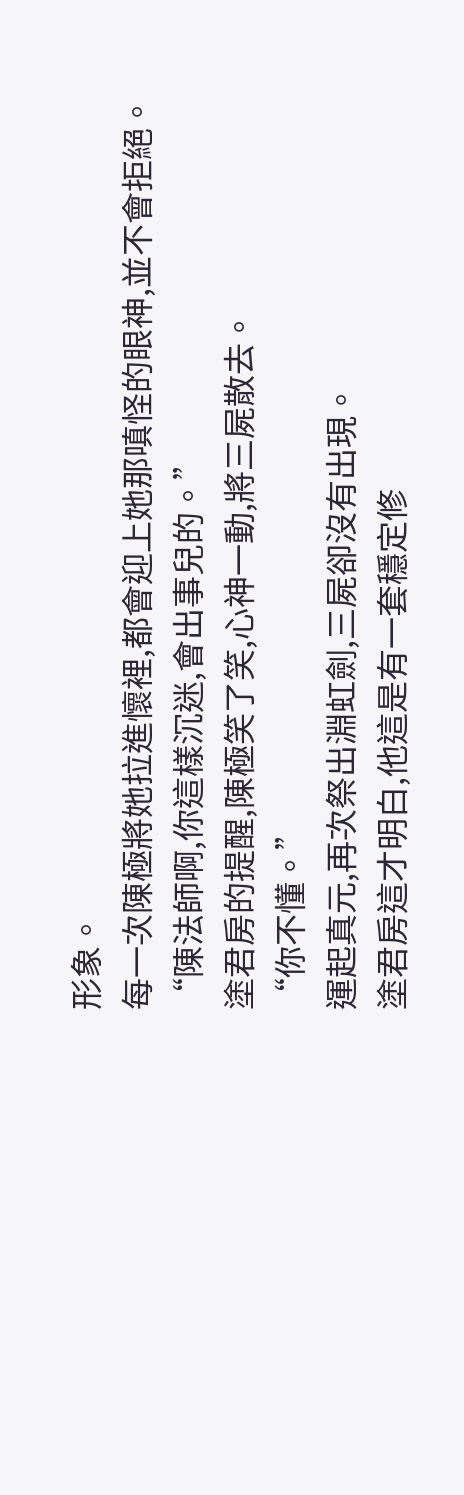形象。
每一次陳極將她拉進懷裡,都會迎上她那嗔怪的眼神,並不會拒絕。
“陳法師啊,你這樣沉迷,會出事兒的。”
塗君房的提醒,陳極笑了笑,心神一動,將三屍散去。
“你不懂。”
運起真元,再次祭出淵虹劍,三屍卻沒有出現。
塗君房這才明白,他這是有一套穩定修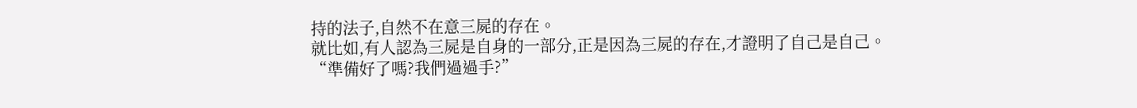持的法子,自然不在意三屍的存在。
就比如,有人認為三屍是自身的一部分,正是因為三屍的存在,才證明了自己是自己。
“準備好了嗎?我們過過手?”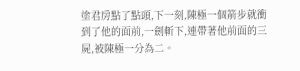塗君房點了點頭,下一刻,陳極一個箭步就衝到了他的面前,一劍斬下,連帶著他前面的三屍,被陳極一分為二。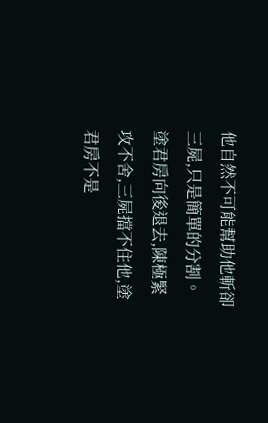他自然不可能幫助他斬卻三屍,只是簡單的分割。
塗君房向後退去,陳極緊攻不舍,三屍擋不住他,塗君房不是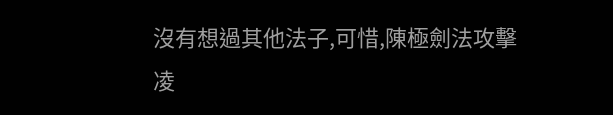沒有想過其他法子,可惜,陳極劍法攻擊凌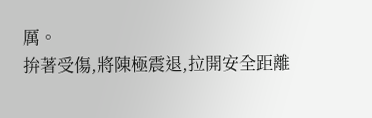厲。
拚著受傷,將陳極震退,拉開安全距離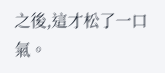之後,這才松了一口氣。